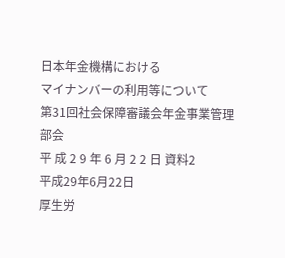日本年金機構における
マイナンバーの利用等について
第31回社会保障審議会年金事業管理部会
平 成 2 9 年 6 月 2 2 日 資料2
平成29年6月22日
厚生労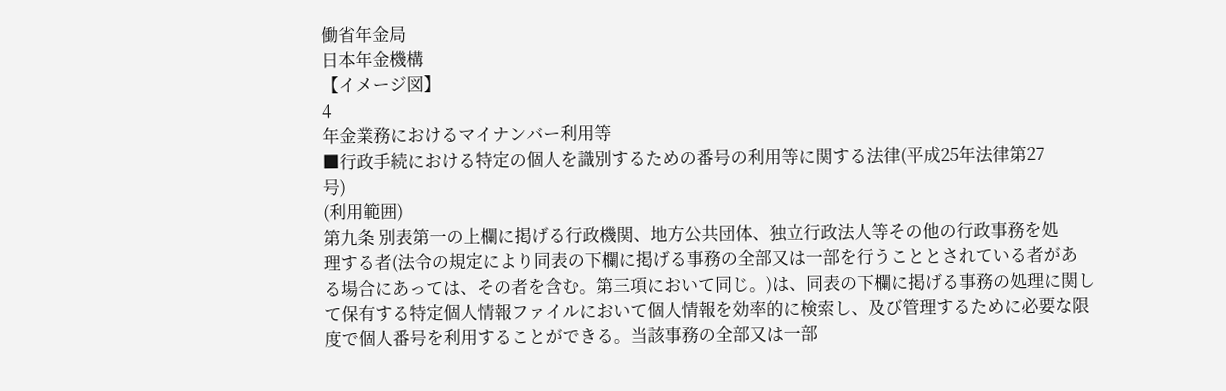働省年金局
日本年金機構
【イメージ図】
4
年金業務におけるマイナンバー利用等
■行政手続における特定の個人を識別するための番号の利用等に関する法律(平成25年法律第27
号)
(利用範囲)
第九条 別表第一の上欄に掲げる行政機関、地方公共団体、独立行政法人等その他の行政事務を処
理する者(法令の規定により同表の下欄に掲げる事務の全部又は一部を行うこととされている者があ
る場合にあっては、その者を含む。第三項において同じ。)は、同表の下欄に掲げる事務の処理に関し
て保有する特定個人情報ファイルにおいて個人情報を効率的に検索し、及び管理するために必要な限
度で個人番号を利用することができる。当該事務の全部又は一部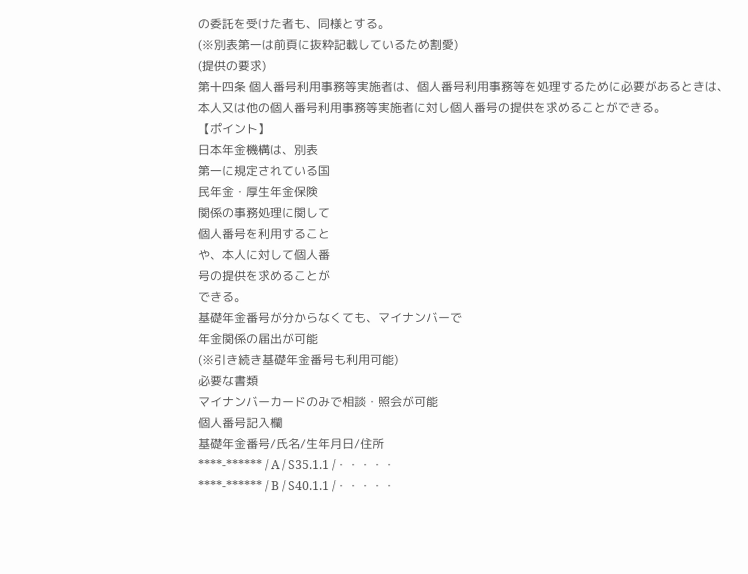の委託を受けた者も、同様とする。
(※別表第一は前頁に抜粋記載しているため割愛)
(提供の要求)
第十四条 個人番号利用事務等実施者は、個人番号利用事務等を処理するために必要があるときは、
本人又は他の個人番号利用事務等実施者に対し個人番号の提供を求めることができる。
【ポイント】
日本年金機構は、別表
第一に規定されている国
民年金・厚生年金保険
関係の事務処理に関して
個人番号を利用すること
や、本人に対して個人番
号の提供を求めることが
できる。
基礎年金番号が分からなくても、マイナンバーで
年金関係の届出が可能
(※引き続き基礎年金番号も利用可能)
必要な書類
マイナンバーカードのみで相談・照会が可能
個人番号記入欄
基礎年金番号/氏名/生年月日/住所
****-****** / A / S35.1.1 /・・・・・
****-****** / B / S40.1.1 /・・・・・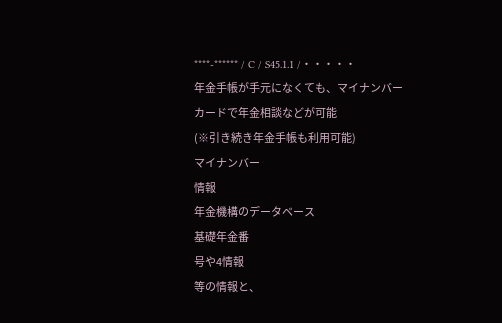****-****** / C / S45.1.1 /・・・・・
年金手帳が手元になくても、マイナンバー
カードで年金相談などが可能
(※引き続き年金手帳も利用可能)
マイナンバー
情報
年金機構のデータベース
基礎年金番
号や4情報
等の情報と、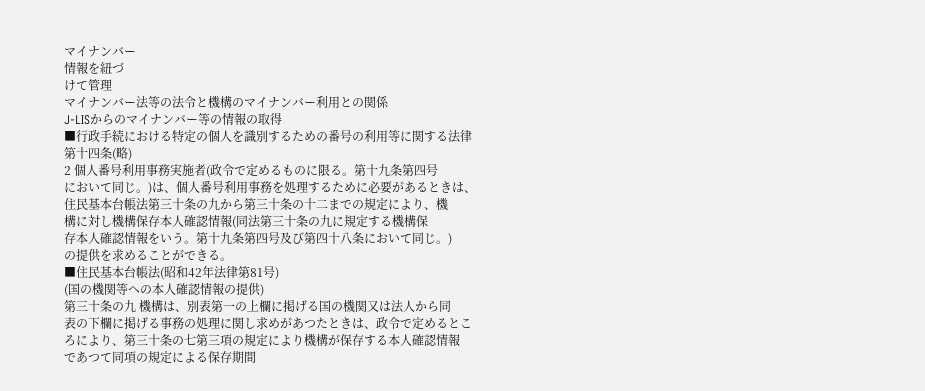マイナンバー
情報を紐づ
けて管理
マイナンバー法等の法令と機構のマイナンバー利用との関係
J-LISからのマイナンバー等の情報の取得
■行政手続における特定の個人を識別するための番号の利用等に関する法律
第十四条(略)
2 個人番号利用事務実施者(政令で定めるものに限る。第十九条第四号
において同じ。)は、個人番号利用事務を処理するために必要があるときは、
住民基本台帳法第三十条の九から第三十条の十二までの規定により、機
構に対し機構保存本人確認情報(同法第三十条の九に規定する機構保
存本人確認情報をいう。第十九条第四号及び第四十八条において同じ。)
の提供を求めることができる。
■住民基本台帳法(昭和42年法律第81号)
(国の機関等への本人確認情報の提供)
第三十条の九 機構は、別表第一の上欄に掲げる国の機関又は法人から同
表の下欄に掲げる事務の処理に関し求めがあつたときは、政令で定めるとこ
ろにより、第三十条の七第三項の規定により機構が保存する本人確認情報
であつて同項の規定による保存期間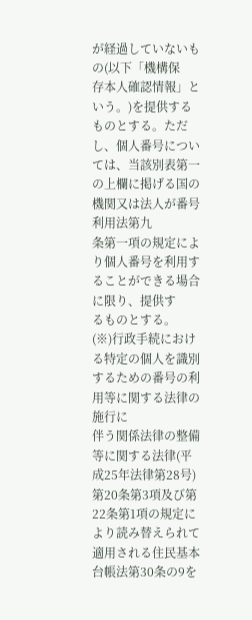が経過していないもの(以下「機構保
存本人確認情報」という。)を提供するものとする。ただし、個人番号につい
ては、当該別表第一の上欄に掲げる国の機関又は法人が番号利用法第九
条第一項の規定により個人番号を利用することができる場合に限り、提供す
るものとする。
(※)行政手続における特定の個人を識別するための番号の利用等に関する法律の施行に
伴う関係法律の整備等に関する法律(平成25年法律第28号)第20条第3項及び第
22条第1項の規定により読み替えられて適用される住民基本台帳法第30条の9を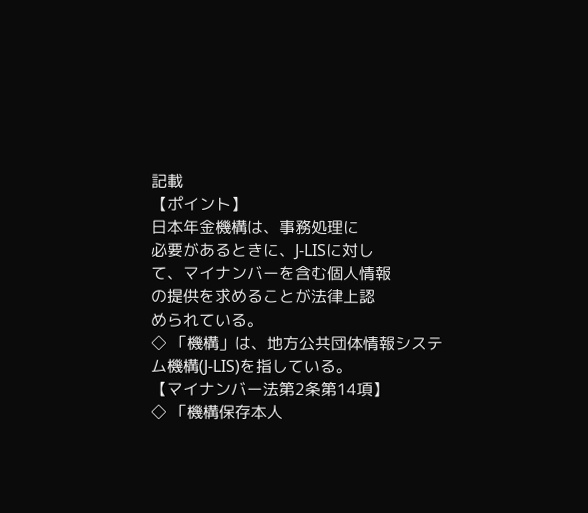記載
【ポイント】
日本年金機構は、事務処理に
必要があるときに、J-LISに対し
て、マイナンバーを含む個人情報
の提供を求めることが法律上認
められている。
◇ 「機構」は、地方公共団体情報システム機構(J-LIS)を指している。
【マイナンバー法第2条第14項】
◇ 「機構保存本人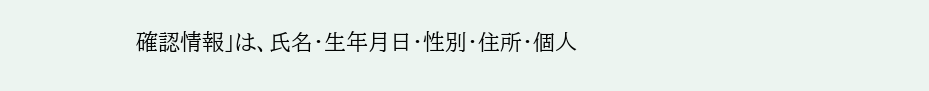確認情報」は、氏名・生年月日・性別・住所・個人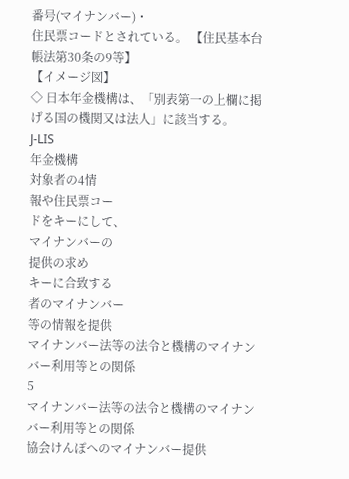番号(マイナンバー)・
住民票コードとされている。 【住民基本台帳法第30条の9等】
【イメージ図】
◇ 日本年金機構は、「別表第一の上欄に掲げる国の機関又は法人」に該当する。
J-LIS
年金機構
対象者の4情
報や住民票コー
ドをキーにして、
マイナンバーの
提供の求め
キーに合致する
者のマイナンバー
等の情報を提供
マイナンバー法等の法令と機構のマイナンバー利用等との関係
5
マイナンバー法等の法令と機構のマイナンバー利用等との関係
協会けんぽへのマイナンバー提供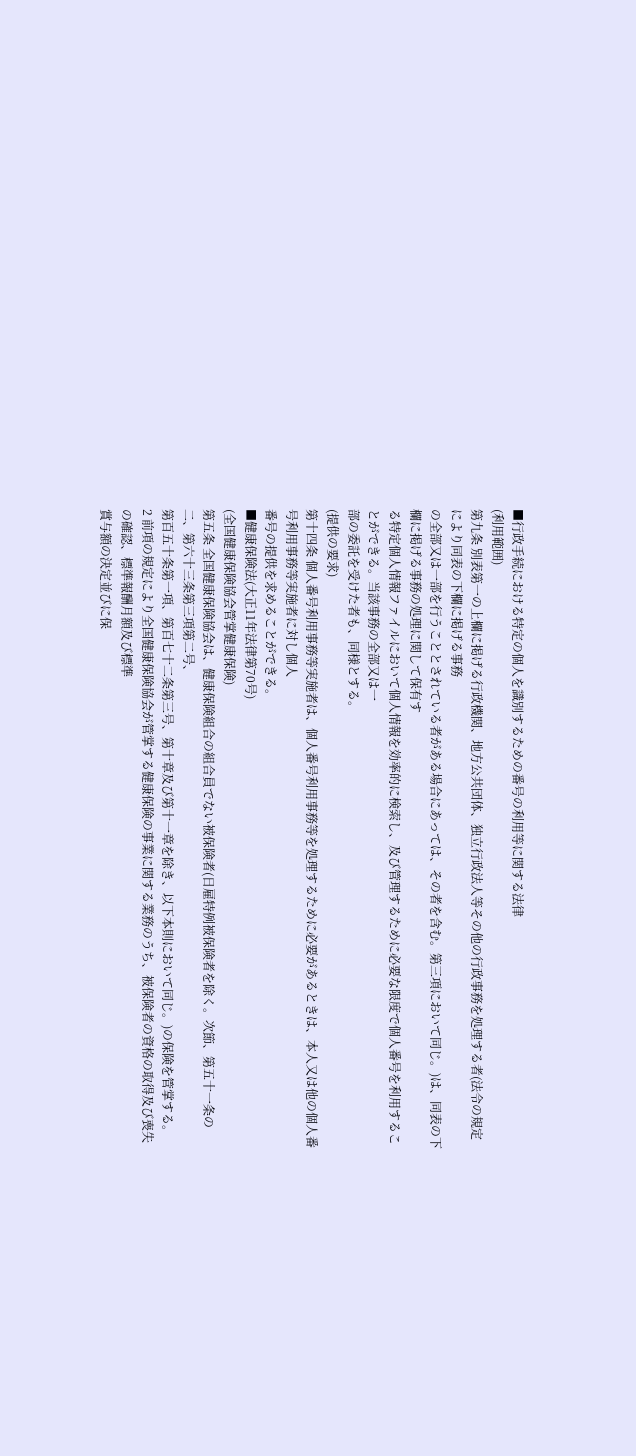■行政手続における特定の個人を識別するための番号の利用等に関する法律
(利用範囲)
第九条 別表第一の上欄に掲げる行政機関、地方公共団体、独立行政法人等その他の行政事務を処理する者(法令の規定により同表の下欄に掲げる事務
の全部又は一部を行うこととされている者がある場合にあっては、その者を含む。第三項において同じ。)は、同表の下欄に掲げる事務の処理に関して保有す
る特定個人情報ファイルにおいて個人情報を効率的に検索し、及び管理するために必要な限度で個人番号を利用することができる。当該事務の全部又は一
部の委託を受けた者も、同様とする。
(提供の要求)
第十四条 個人番号利用事務等実施者は、個人番号利用事務等を処理するために必要があるときは、本人又は他の個人番号利用事務等実施者に対し個人
番号の提供を求めることができる。
■健康保険法(大正11年法律第70号)
(全国健康保険協会管掌健康保険)
第五条 全国健康保険協会は、健康保険組合の組合員でない被保険者(日雇特例被保険者を除く。次節、第五十一条の二、第六十三条第三項第二号、
第百五十条第一項、第百七十二条第三号、第十章及び第十一章を除き、以下本則において同じ。)の保険を管掌する。
2 前項の規定により全国健康保険協会が管掌する健康保険の事業に関する業務のうち、被保険者の資格の取得及び喪失の確認、標準報酬月額及び標準
賞与額の決定並びに保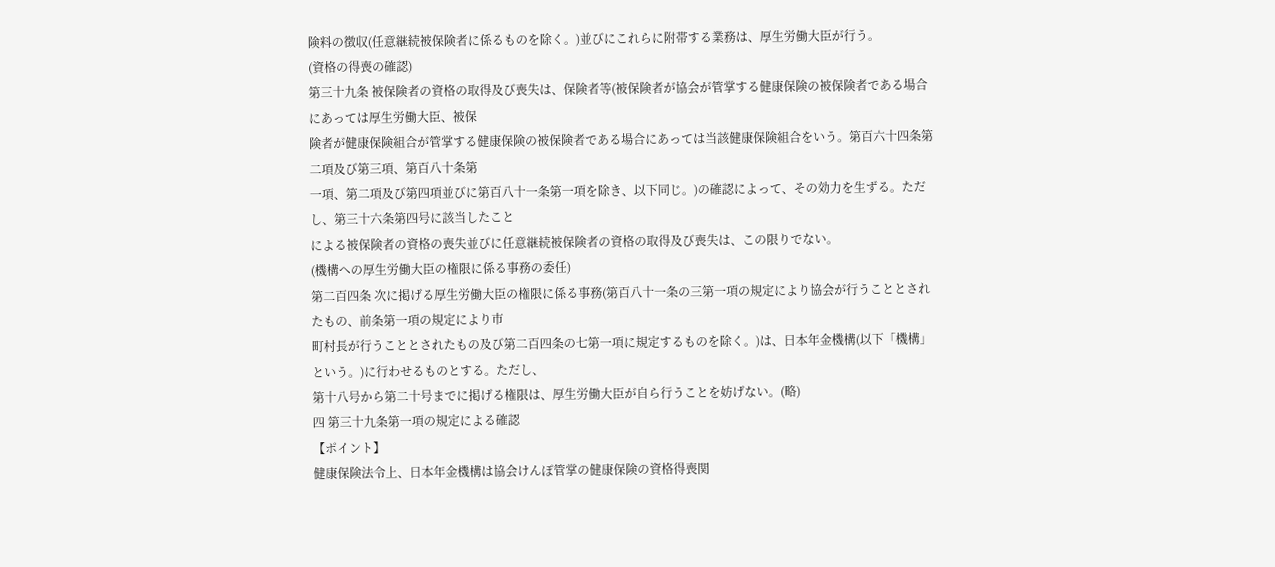険料の徴収(任意継続被保険者に係るものを除く。)並びにこれらに附帯する業務は、厚生労働大臣が行う。
(資格の得喪の確認)
第三十九条 被保険者の資格の取得及び喪失は、保険者等(被保険者が協会が管掌する健康保険の被保険者である場合にあっては厚生労働大臣、被保
険者が健康保険組合が管掌する健康保険の被保険者である場合にあっては当該健康保険組合をいう。第百六十四条第二項及び第三項、第百八十条第
一項、第二項及び第四項並びに第百八十一条第一項を除き、以下同じ。)の確認によって、その効力を生ずる。ただし、第三十六条第四号に該当したこと
による被保険者の資格の喪失並びに任意継続被保険者の資格の取得及び喪失は、この限りでない。
(機構への厚生労働大臣の権限に係る事務の委任)
第二百四条 次に掲げる厚生労働大臣の権限に係る事務(第百八十一条の三第一項の規定により協会が行うこととされたもの、前条第一項の規定により市
町村長が行うこととされたもの及び第二百四条の七第一項に規定するものを除く。)は、日本年金機構(以下「機構」という。)に行わせるものとする。ただし、
第十八号から第二十号までに掲げる権限は、厚生労働大臣が自ら行うことを妨げない。(略)
四 第三十九条第一項の規定による確認
【ポイント】
健康保険法令上、日本年金機構は協会けんぽ管掌の健康保険の資格得喪関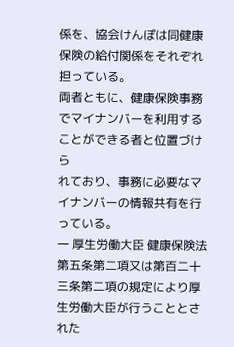係を、協会けんぽは同健康保険の給付関係をそれぞれ担っている。
両者ともに、健康保険事務でマイナンバーを利用することができる者と位置づけら
れており、事務に必要なマイナンバーの情報共有を行っている。
一 厚生労働大臣 健康保険法第五条第二項又は第百二十三条第二項の規定により厚生労働大臣が行うこととされた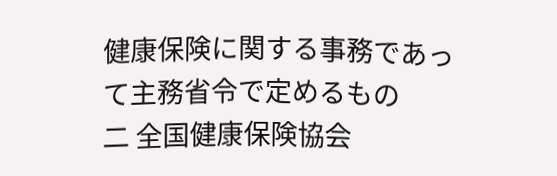健康保険に関する事務であって主務省令で定めるもの
二 全国健康保険協会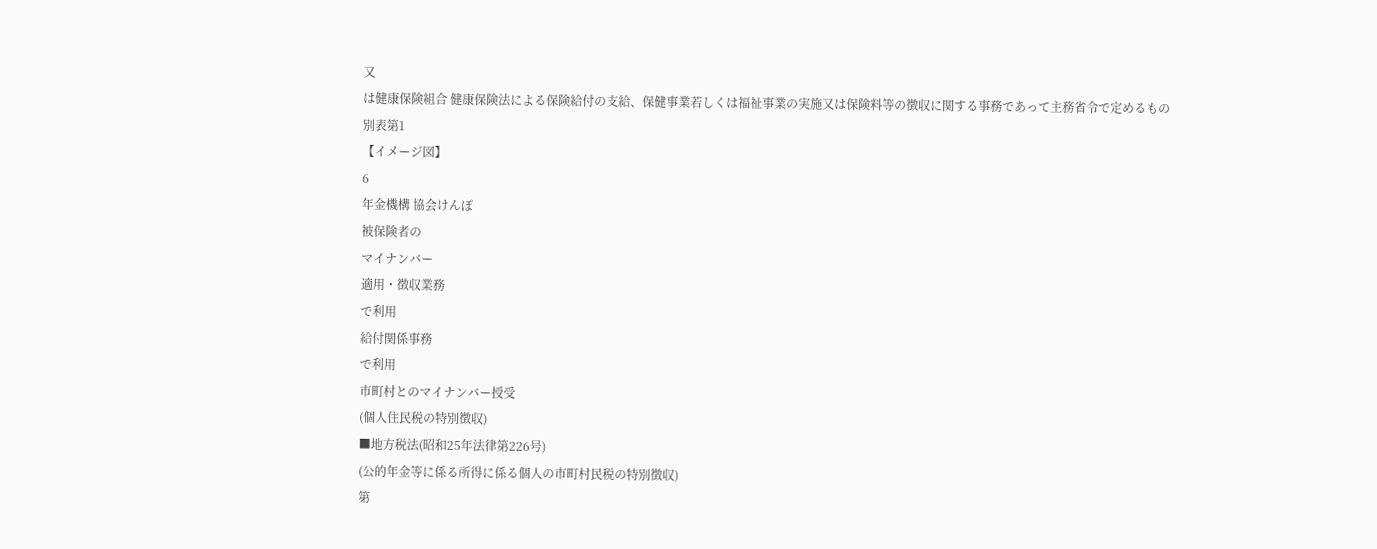又
は健康保険組合 健康保険法による保険給付の支給、保健事業若しくは福祉事業の実施又は保険料等の徴収に関する事務であって主務省令で定めるもの
別表第1
【イメージ図】
6
年金機構 協会けんぽ
被保険者の
マイナンバー
適用・徴収業務
で利用
給付関係事務
で利用
市町村とのマイナンバー授受
(個人住民税の特別徴収)
■地方税法(昭和25年法律第226号)
(公的年金等に係る所得に係る個人の市町村民税の特別徴収)
第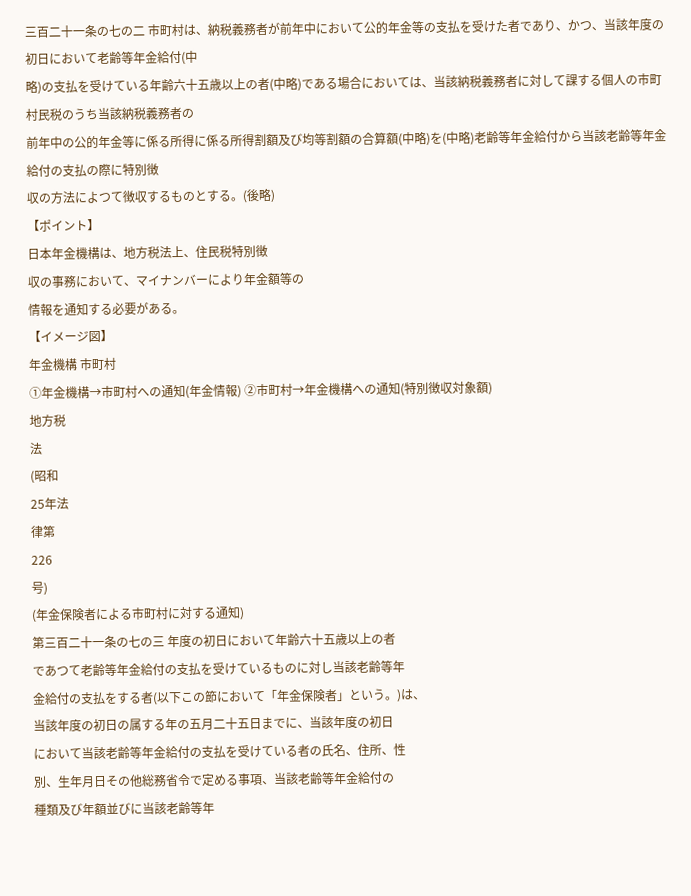三百二十一条の七の二 市町村は、納税義務者が前年中において公的年金等の支払を受けた者であり、かつ、当該年度の初日において老齢等年金給付(中
略)の支払を受けている年齢六十五歳以上の者(中略)である場合においては、当該納税義務者に対して課する個人の市町村民税のうち当該納税義務者の
前年中の公的年金等に係る所得に係る所得割額及び均等割額の合算額(中略)を(中略)老齢等年金給付から当該老齢等年金給付の支払の際に特別徴
収の方法によつて徴収するものとする。(後略)
【ポイント】
日本年金機構は、地方税法上、住民税特別徴
収の事務において、マイナンバーにより年金額等の
情報を通知する必要がある。
【イメージ図】
年金機構 市町村
①年金機構→市町村への通知(年金情報) ②市町村→年金機構への通知(特別徴収対象額)
地方税
法
(昭和
25年法
律第
226
号)
(年金保険者による市町村に対する通知)
第三百二十一条の七の三 年度の初日において年齢六十五歳以上の者
であつて老齢等年金給付の支払を受けているものに対し当該老齢等年
金給付の支払をする者(以下この節において「年金保険者」という。)は、
当該年度の初日の属する年の五月二十五日までに、当該年度の初日
において当該老齢等年金給付の支払を受けている者の氏名、住所、性
別、生年月日その他総務省令で定める事項、当該老齢等年金給付の
種類及び年額並びに当該老齢等年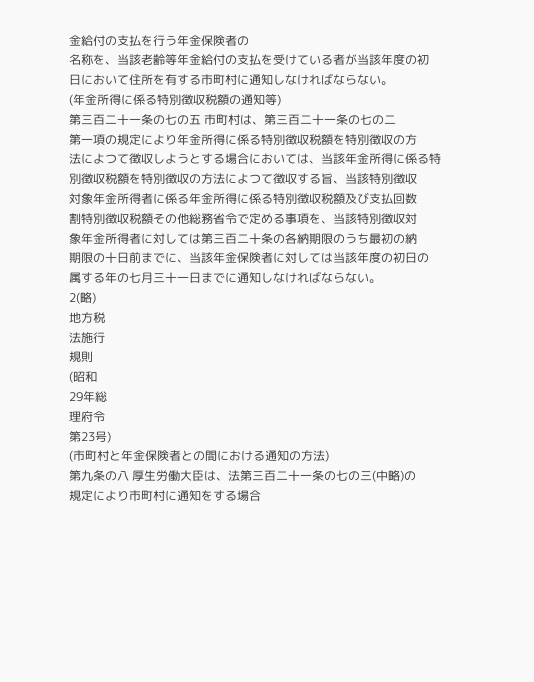金給付の支払を行う年金保険者の
名称を、当該老齢等年金給付の支払を受けている者が当該年度の初
日において住所を有する市町村に通知しなければならない。
(年金所得に係る特別徴収税額の通知等)
第三百二十一条の七の五 市町村は、第三百二十一条の七の二
第一項の規定により年金所得に係る特別徴収税額を特別徴収の方
法によつて徴収しようとする場合においては、当該年金所得に係る特
別徴収税額を特別徴収の方法によつて徴収する旨、当該特別徴収
対象年金所得者に係る年金所得に係る特別徴収税額及び支払回数
割特別徴収税額その他総務省令で定める事項を、当該特別徴収対
象年金所得者に対しては第三百二十条の各納期限のうち最初の納
期限の十日前までに、当該年金保険者に対しては当該年度の初日の
属する年の七月三十一日までに通知しなければならない。
2(略)
地方税
法施行
規則
(昭和
29年総
理府令
第23号)
(市町村と年金保険者との間における通知の方法)
第九条の八 厚生労働大臣は、法第三百二十一条の七の三(中略)の
規定により市町村に通知をする場合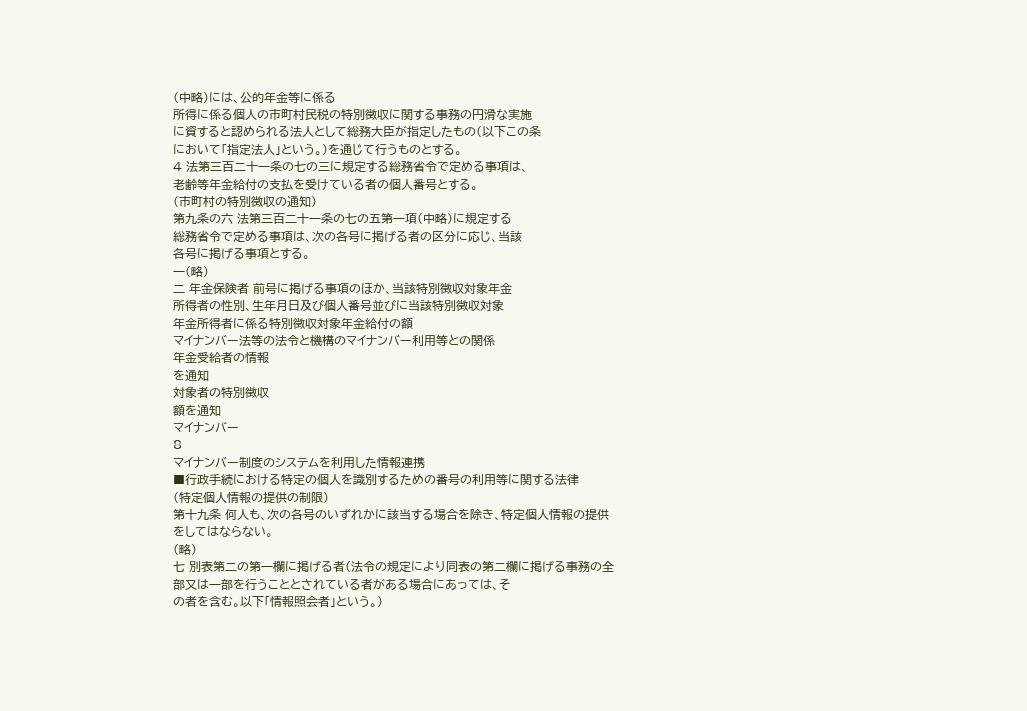(中略)には、公的年金等に係る
所得に係る個人の市町村民税の特別徴収に関する事務の円滑な実施
に資すると認められる法人として総務大臣が指定したもの(以下この条
において「指定法人」という。)を通じて行うものとする。
4 法第三百二十一条の七の三に規定する総務省令で定める事項は、
老齢等年金給付の支払を受けている者の個人番号とする。
(市町村の特別徴収の通知)
第九条の六 法第三百二十一条の七の五第一項(中略)に規定する
総務省令で定める事項は、次の各号に掲げる者の区分に応じ、当該
各号に掲げる事項とする。
一(略)
二 年金保険者 前号に掲げる事項のほか、当該特別徴収対象年金
所得者の性別、生年月日及び個人番号並びに当該特別徴収対象
年金所得者に係る特別徴収対象年金給付の額
マイナンバー法等の法令と機構のマイナンバー利用等との関係
年金受給者の情報
を通知
対象者の特別徴収
額を通知
マイナンバー
8
マイナンバー制度のシステムを利用した情報連携
■行政手続における特定の個人を識別するための番号の利用等に関する法律
(特定個人情報の提供の制限)
第十九条 何人も、次の各号のいずれかに該当する場合を除き、特定個人情報の提供をしてはならない。
(略)
七 別表第二の第一欄に掲げる者(法令の規定により同表の第二欄に掲げる事務の全部又は一部を行うこととされている者がある場合にあっては、そ
の者を含む。以下「情報照会者」という。)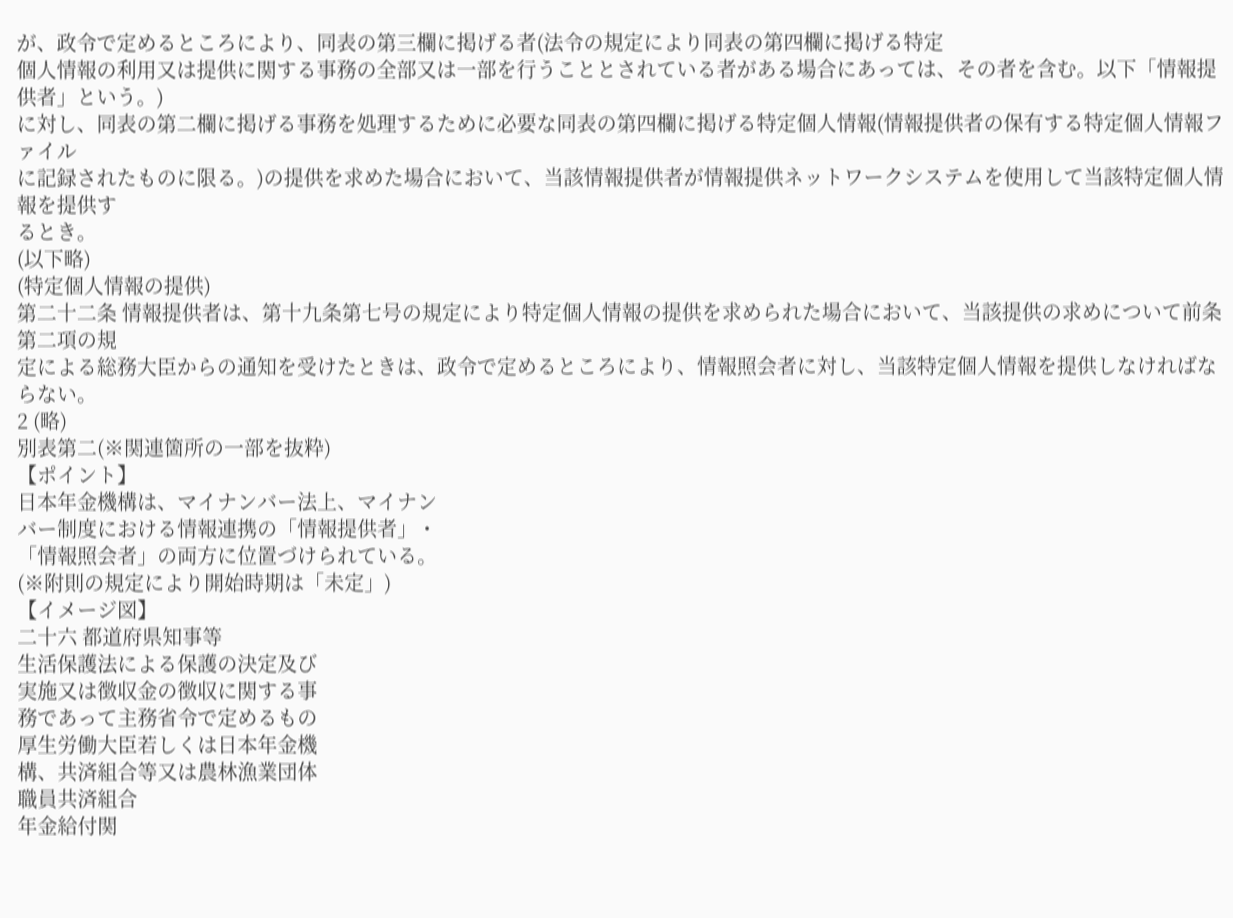が、政令で定めるところにより、同表の第三欄に掲げる者(法令の規定により同表の第四欄に掲げる特定
個人情報の利用又は提供に関する事務の全部又は一部を行うこととされている者がある場合にあっては、その者を含む。以下「情報提供者」という。)
に対し、同表の第二欄に掲げる事務を処理するために必要な同表の第四欄に掲げる特定個人情報(情報提供者の保有する特定個人情報ファイル
に記録されたものに限る。)の提供を求めた場合において、当該情報提供者が情報提供ネットワークシステムを使用して当該特定個人情報を提供す
るとき。
(以下略)
(特定個人情報の提供)
第二十二条 情報提供者は、第十九条第七号の規定により特定個人情報の提供を求められた場合において、当該提供の求めについて前条第二項の規
定による総務大臣からの通知を受けたときは、政令で定めるところにより、情報照会者に対し、当該特定個人情報を提供しなければならない。
2 (略)
別表第二(※関連箇所の一部を抜粋)
【ポイント】
日本年金機構は、マイナンバー法上、マイナン
バー制度における情報連携の「情報提供者」・
「情報照会者」の両方に位置づけられている。
(※附則の規定により開始時期は「未定」)
【イメージ図】
二十六 都道府県知事等
生活保護法による保護の決定及び
実施又は徴収金の徴収に関する事
務であって主務省令で定めるもの
厚生労働大臣若しくは日本年金機
構、共済組合等又は農林漁業団体
職員共済組合
年金給付関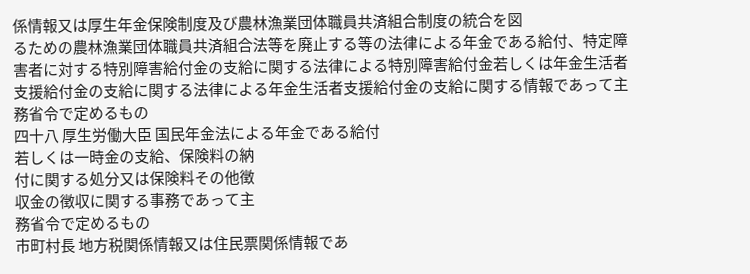係情報又は厚生年金保険制度及び農林漁業団体職員共済組合制度の統合を図
るための農林漁業団体職員共済組合法等を廃止する等の法律による年金である給付、特定障
害者に対する特別障害給付金の支給に関する法律による特別障害給付金若しくは年金生活者
支援給付金の支給に関する法律による年金生活者支援給付金の支給に関する情報であって主
務省令で定めるもの
四十八 厚生労働大臣 国民年金法による年金である給付
若しくは一時金の支給、保険料の納
付に関する処分又は保険料その他徴
収金の徴収に関する事務であって主
務省令で定めるもの
市町村長 地方税関係情報又は住民票関係情報であ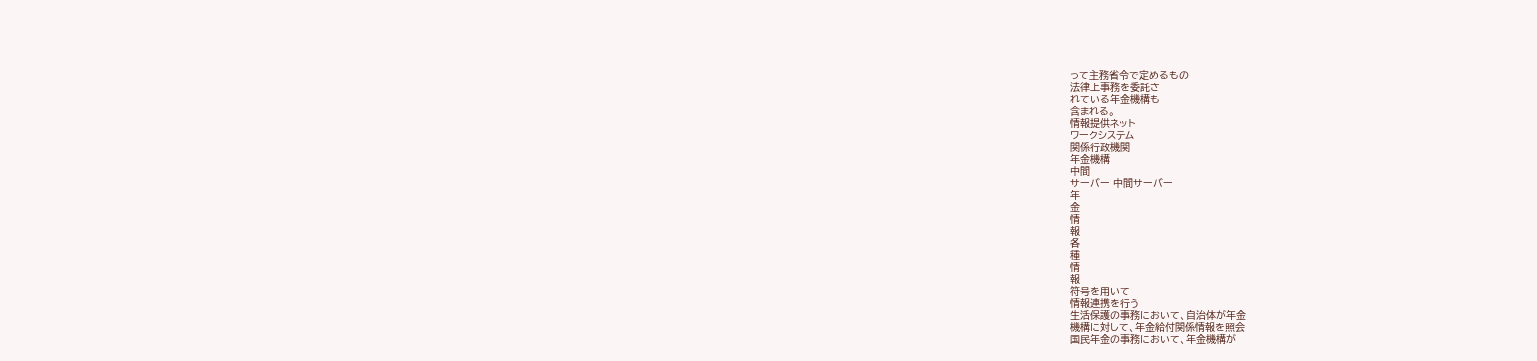って主務省令で定めるもの
法律上事務を委託さ
れている年金機構も
含まれる。
情報提供ネット
ワークシステム
関係行政機関
年金機構
中間
サーバー 中間サーバー
年
金
情
報
各
種
情
報
符号を用いて
情報連携を行う
生活保護の事務において、自治体が年金
機構に対して、年金給付関係情報を照会
国民年金の事務において、年金機構が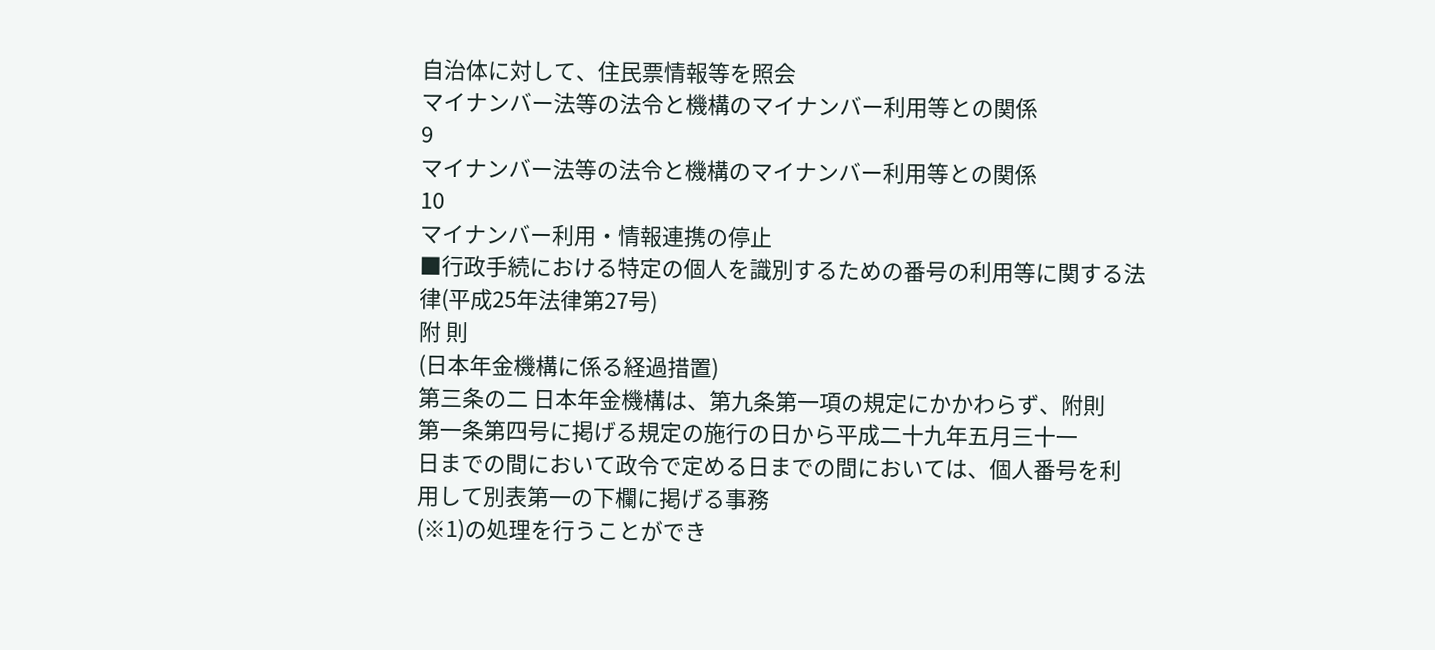自治体に対して、住民票情報等を照会
マイナンバー法等の法令と機構のマイナンバー利用等との関係
9
マイナンバー法等の法令と機構のマイナンバー利用等との関係
10
マイナンバー利用・情報連携の停止
■行政手続における特定の個人を識別するための番号の利用等に関する法
律(平成25年法律第27号)
附 則
(日本年金機構に係る経過措置)
第三条の二 日本年金機構は、第九条第一項の規定にかかわらず、附則
第一条第四号に掲げる規定の施行の日から平成二十九年五月三十一
日までの間において政令で定める日までの間においては、個人番号を利
用して別表第一の下欄に掲げる事務
(※1)の処理を行うことができ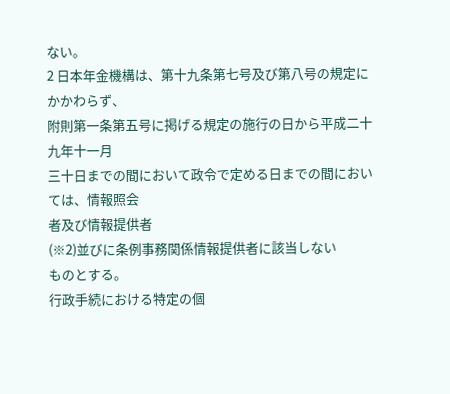ない。
2 日本年金機構は、第十九条第七号及び第八号の規定にかかわらず、
附則第一条第五号に掲げる規定の施行の日から平成二十九年十一月
三十日までの間において政令で定める日までの間においては、情報照会
者及び情報提供者
(※2)並びに条例事務関係情報提供者に該当しない
ものとする。
行政手続における特定の個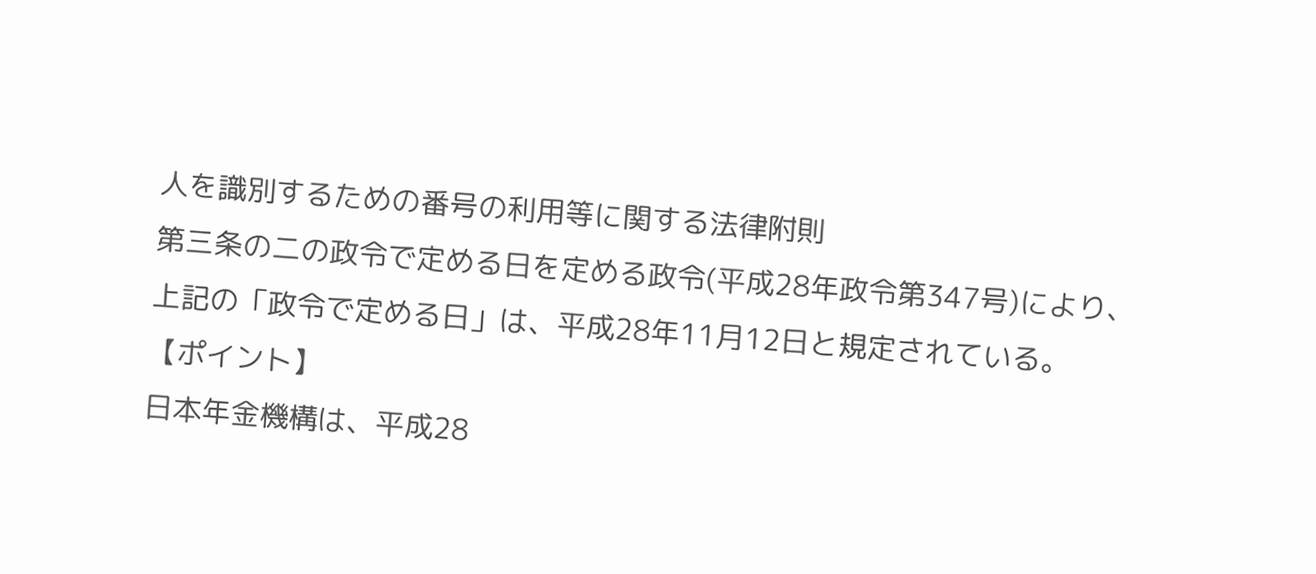人を識別するための番号の利用等に関する法律附則
第三条の二の政令で定める日を定める政令(平成28年政令第347号)により、
上記の「政令で定める日」は、平成28年11月12日と規定されている。
【ポイント】
日本年金機構は、平成28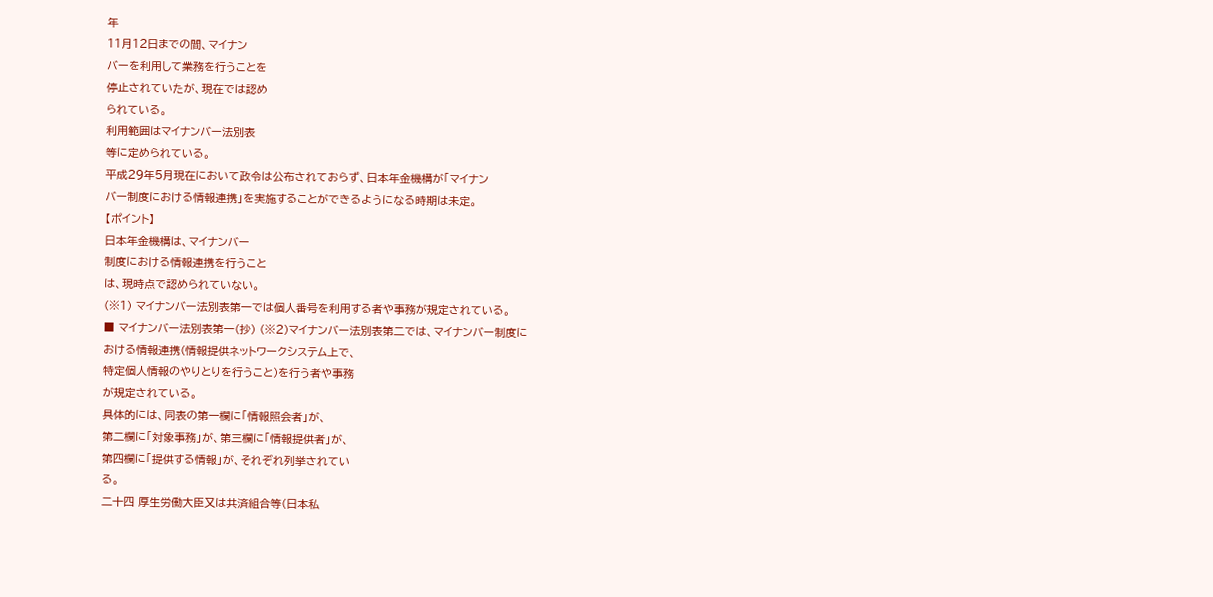年
11月12日までの間、マイナン
バーを利用して業務を行うことを
停止されていたが、現在では認め
られている。
利用範囲はマイナンバー法別表
等に定められている。
平成29年5月現在において政令は公布されておらず、日本年金機構が「マイナン
バー制度における情報連携」を実施することができるようになる時期は未定。
【ポイント】
日本年金機構は、マイナンバー
制度における情報連携を行うこと
は、現時点で認められていない。
(※1) マイナンバー法別表第一では個人番号を利用する者や事務が規定されている。
■ マイナンバー法別表第一(抄) (※2)マイナンバー法別表第二では、マイナンバー制度に
おける情報連携(情報提供ネットワークシステム上で、
特定個人情報のやりとりを行うこと)を行う者や事務
が規定されている。
具体的には、同表の第一欄に「情報照会者」が、
第二欄に「対象事務」が、第三欄に「情報提供者」が、
第四欄に「提供する情報」が、それぞれ列挙されてい
る。
二十四 厚生労働大臣又は共済組合等(日本私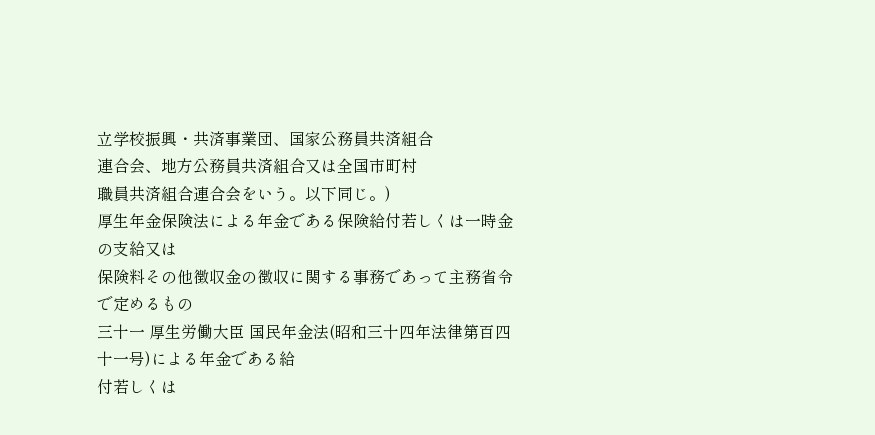立学校振興・共済事業団、国家公務員共済組合
連合会、地方公務員共済組合又は全国市町村
職員共済組合連合会をいう。以下同じ。)
厚生年金保険法による年金である保険給付若しくは一時金の支給又は
保険料その他徴収金の徴収に関する事務であって主務省令で定めるもの
三十一 厚生労働大臣 国民年金法(昭和三十四年法律第百四十一号)による年金である給
付若しくは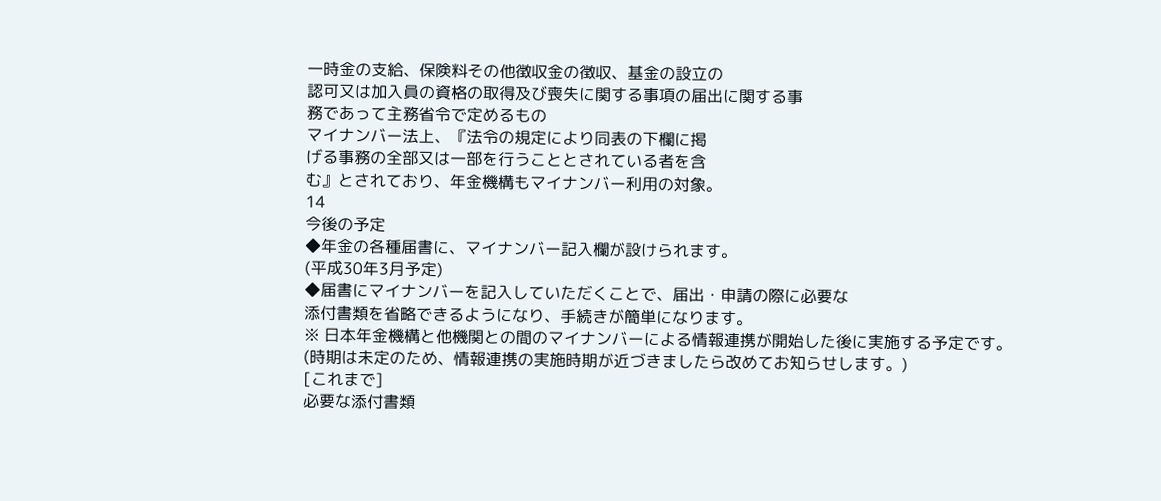一時金の支給、保険料その他徴収金の徴収、基金の設立の
認可又は加入員の資格の取得及び喪失に関する事項の届出に関する事
務であって主務省令で定めるもの
マイナンバー法上、『法令の規定により同表の下欄に掲
げる事務の全部又は一部を行うこととされている者を含
む』とされており、年金機構もマイナンバー利用の対象。
14
今後の予定
◆年金の各種届書に、マイナンバー記入欄が設けられます。
(平成30年3月予定)
◆届書にマイナンバーを記入していただくことで、届出・申請の際に必要な
添付書類を省略できるようになり、手続きが簡単になります。
※ 日本年金機構と他機関との間のマイナンバーによる情報連携が開始した後に実施する予定です。
(時期は未定のため、情報連携の実施時期が近づきましたら改めてお知らせします。)
[これまで]
必要な添付書類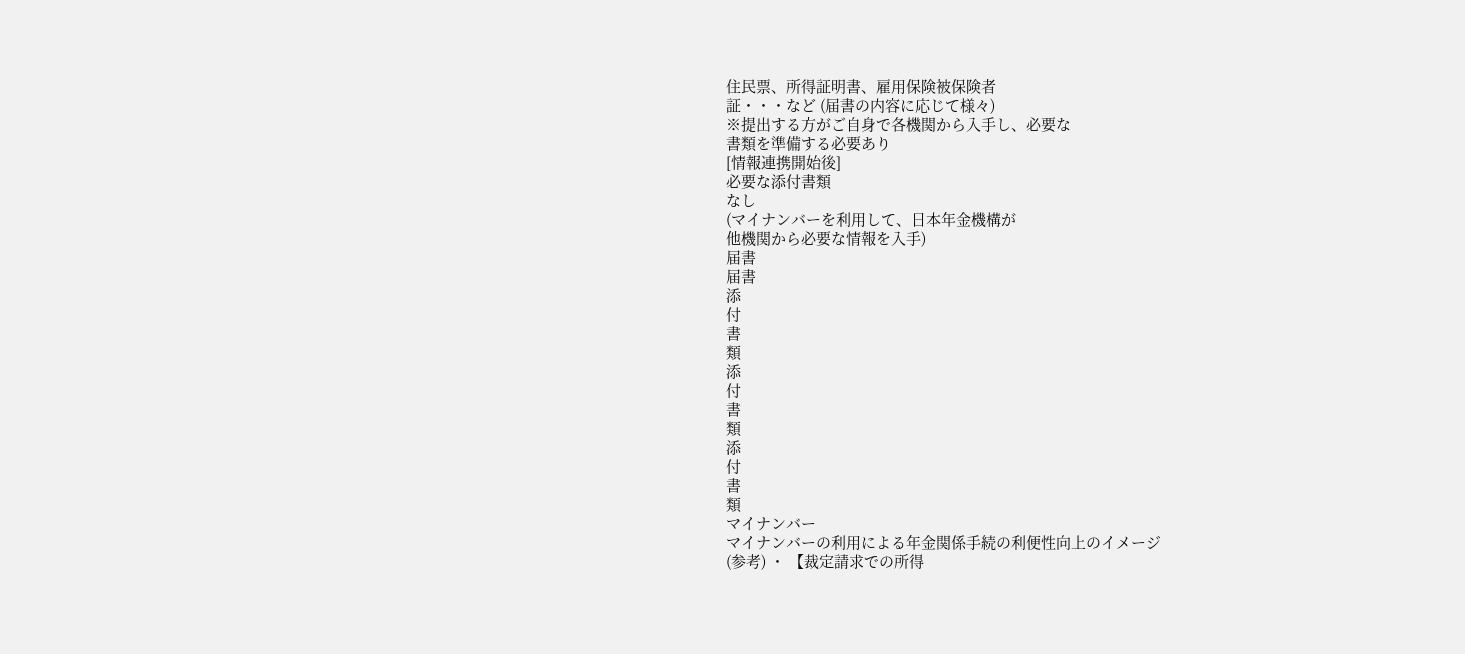住民票、所得証明書、雇用保険被保険者
証・・・など (届書の内容に応じて様々)
※提出する方がご自身で各機関から入手し、必要な
書類を準備する必要あり
[情報連携開始後]
必要な添付書類
なし
(マイナンバーを利用して、日本年金機構が
他機関から必要な情報を入手)
届書
届書
添
付
書
類
添
付
書
類
添
付
書
類
マイナンバー
マイナンバーの利用による年金関係手続の利便性向上のイメージ
(参考) ・ 【裁定請求での所得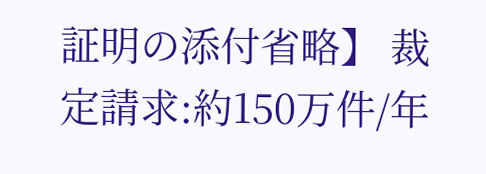証明の添付省略】 裁定請求:約150万件/年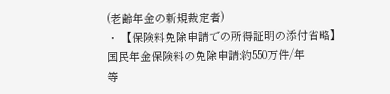(老齢年金の新規裁定者)
・ 【保険料免除申請での所得証明の添付省略】 国民年金保険料の免除申請:約550万件/年
等